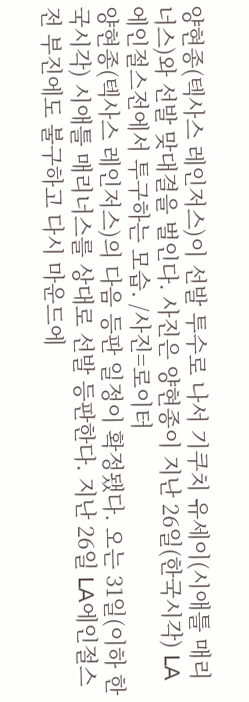양현종(텍사스 레인저스)이 선발 투수로 나서 기쿠치 유세이(시애틀 매리너스)와 선발 맞대결을 벌인다. 사진은 양현종이 지난 26일(한국시각) LA에인절스전에서 투구하는 모습. /사진=로이터
양현종(텍사스 레인저스)의 다음 등판 일정이 확정됐다. 오는 31일(이하 한국시각) 시애틀 매리너스를 상대로 선발 등판한다. 지난 26일 LA에인절스전 부진에도 불구하고 다시 마운드에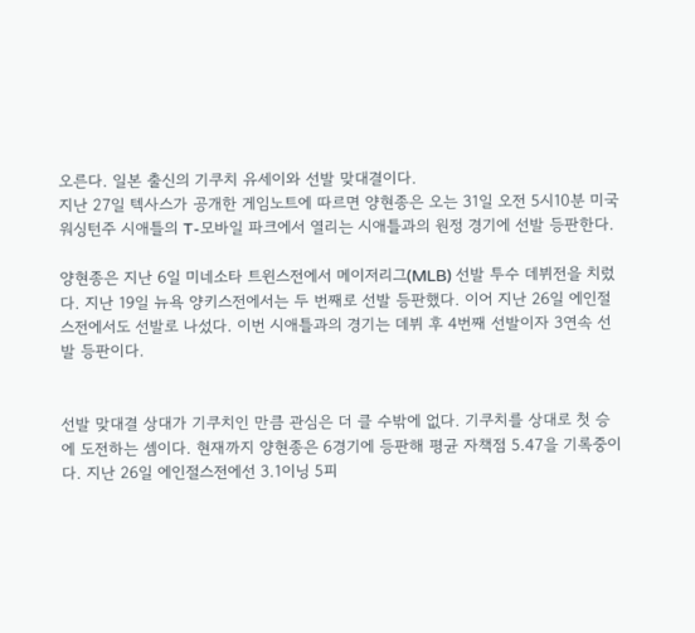오른다. 일본 출신의 기쿠치 유세이와 선발 맞대결이다.
지난 27일 텍사스가 공개한 게임노트에 따르면 양현종은 오는 31일 오전 5시10분 미국 워싱턴주 시애틀의 T-모바일 파크에서 열리는 시애틀과의 원정 경기에 선발 등판한다.

양현종은 지난 6일 미네소타 트윈스전에서 메이저리그(MLB) 선발 투수 데뷔전을 치렀다. 지난 19일 뉴욕 양키스전에서는 두 번째로 선발 등판했다. 이어 지난 26일 에인절스전에서도 선발로 나섰다. 이번 시애틀과의 경기는 데뷔 후 4번째 선발이자 3연속 선발 등판이다.


선발 맞대결 상대가 기쿠치인 만큼 관심은 더 클 수밖에 없다. 기쿠치를 상대로 첫 승에 도전하는 셈이다. 현재까지 양현종은 6경기에 등판해 평균 자책점 5.47을 기록중이다. 지난 26일 에인절스전에선 3.1이닝 5피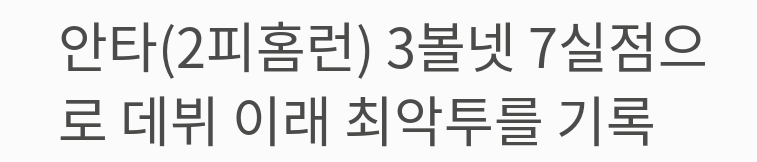안타(2피홈런) 3볼넷 7실점으로 데뷔 이래 최악투를 기록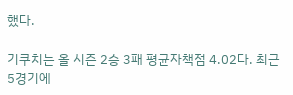했다.

기쿠치는 올 시즌 2승 3패 평균자책점 4.02다. 최근 5경기에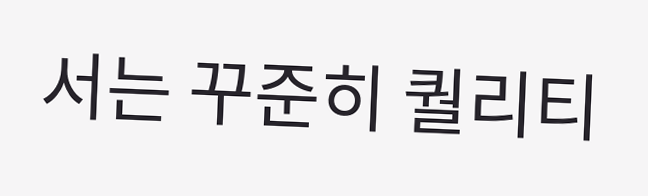서는 꾸준히 퀄리티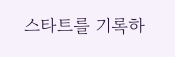스타트를 기록하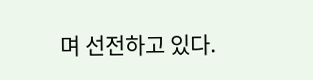며 선전하고 있다.